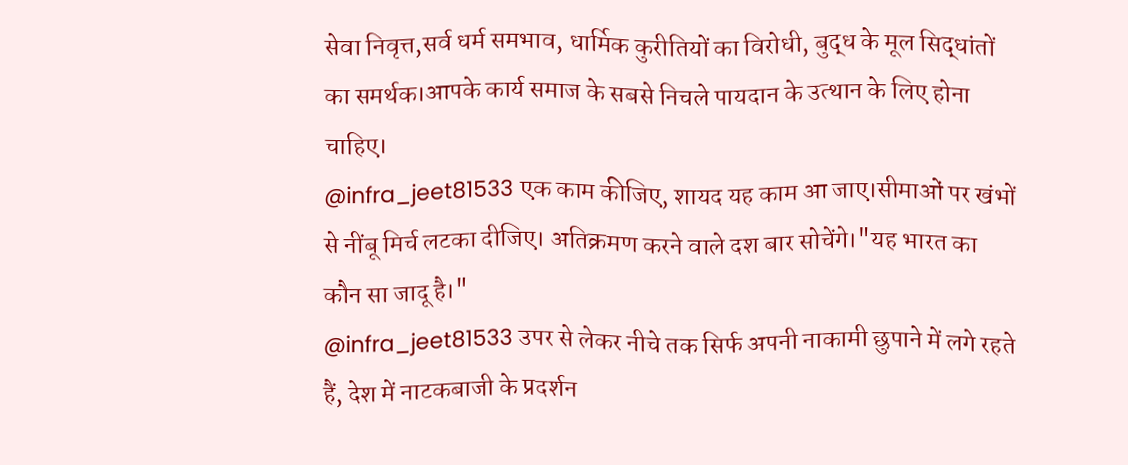सेवा निवृत्त,सर्व धर्म समभाव, धार्मिक कुरीतियों का विरोधी, बुद्ध के मूल सिद्धांतों का समर्थक।आपके कार्य समाज के सबसे निचले पायदान के उत्थान के लिए होना चाहिए।
@infra_jeet81533 एक काम कीजिए, शायद यह काम आ जाए।सीमाओं पर खंभों से नींबू मिर्च लटका दीजिए। अतिक्रमण करने वाले दश बार सोचेंगे।"यह भारत का कौन सा जादू है।"
@infra_jeet81533 उपर से लेकर नीचे तक सिर्फ अपनी नाकामी छुपाने में लगे रहते हैं, देश में नाटकबाजी के प्रदर्शन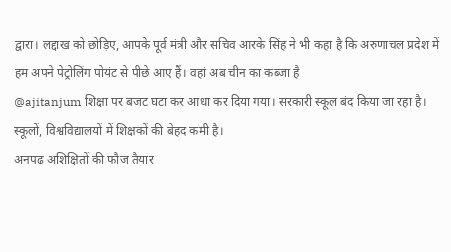द्वारा। लद्दाख को छोड़िए, आपके पूर्व मंत्री और सचिव आरके सिंह ने भी कहा है कि अरुणाचल प्रदेश में हम अपने पेट्रोलिंग पोयंट से पीछे आए हैं। वहां अब चीन का कब्जा है
@ajitanjum शिक्षा पर बजट घटा कर आधा कर दिया गया। सरकारी स्कूल बंद किया जा रहा है।
स्कूलों, विश्वविद्यालयों में शिक्षकों की बेहद कमी है।
अनपढ अशिक्षितों की फौज तैयार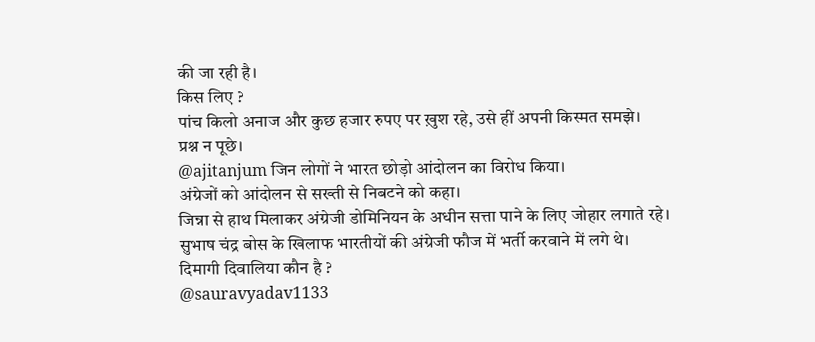की जा रही है।
किस लिए ?
पांच किलो अनाज और कुछ हजार रुपए पर ख़ुश रहे, उसे हीं अपनी किस्मत समझे।
प्रश्न न पूछे।
@ajitanjum जिन लोगों ने भारत छोड़ो आंदोलन का विरोध किया।
अंग्रेजों को आंदोलन से सख्ती से निबटने को कहा।
जिन्ना से हाथ मिलाकर अंग्रेजी डोमिनियन के अधीन सत्ता पाने के लिए जोहार लगाते रहे।
सुभाष चंद्र बोस के खिलाफ भारतीयों की अंग्रेजी फौज में भर्ती करवाने में लगे थे।
दिमागी दिवालिया कौन है ?
@sauravyadav1133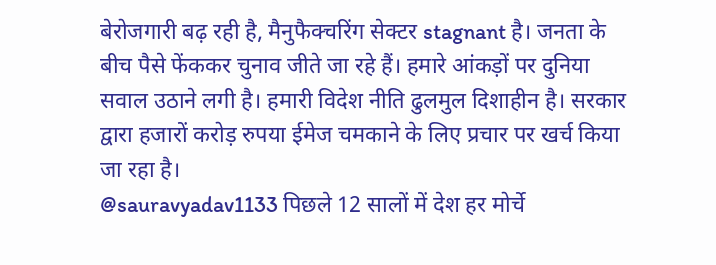बेरोजगारी बढ़ रही है, मैनुफैक्चरिंग सेक्टर stagnant है। जनता के बीच पैसे फेंककर चुनाव जीते जा रहे हैं। हमारे आंकड़ों पर दुनिया सवाल उठाने लगी है। हमारी विदेश नीति ढुलमुल दिशाहीन है। सरकार द्वारा हजारों करोड़ रुपया ईमेज चमकाने के लिए प्रचार पर खर्च किया जा रहा है।
@sauravyadav1133 पिछले 12 सालों में देश हर मोर्चे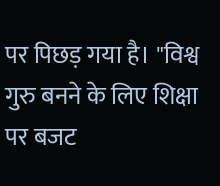पर पिछड़ गया है। "विश्व गुरु बनने के लिए शिक्षा पर बजट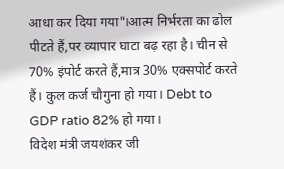आधा कर दिया गया"।आत्म निर्भरता का ढोल पीटते हैं,पर व्यापार घाटा बढ़ रहा है। चीन से 70% इंपोर्ट करते हैं,मात्र 30% एक्सपोर्ट करते हैं। कुल कर्ज चौगुना हो गया। Debt to GDP ratio 82% हो गया।
विदेश मंत्री जयशंकर जी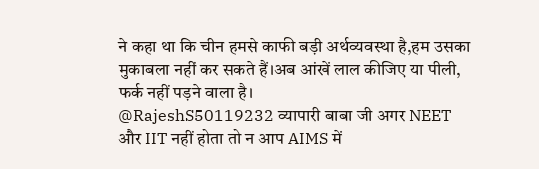ने कहा था कि चीन हमसे काफी बड़ी अर्थव्यवस्था है,हम उसका मुकाबला नहीं कर सकते हैं।अब आंखें लाल कीजिए या पीली, फर्क नहीं पड़ने वाला है।
@RajeshS50119232 व्यापारी बाबा जी अगर NEET और IIT नहीं होता तो न आप AIMS में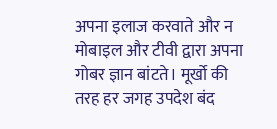अपना इलाज करवाते और न मोबाइल और टीवी द्वारा अपना गोबर ज्ञान बांटते। मूर्खो की तरह हर जगह उपदेश बंद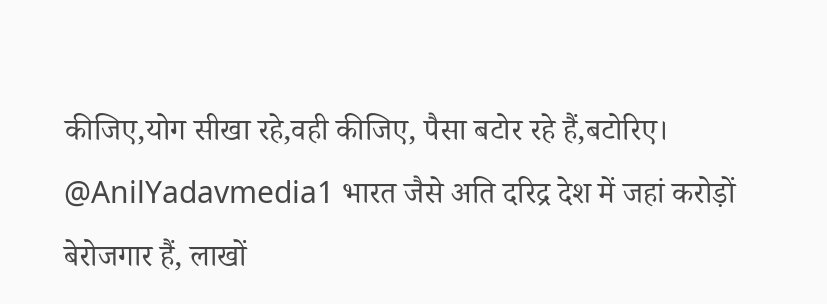कीजिए,योग सीखा रहे,वही कीजिए, पैसा बटोर रहे हैं,बटोरिए।
@AnilYadavmedia1 भारत जैसे अति दरिद्र देश में जहां करोड़ों बेरोजगार हैं, लाखों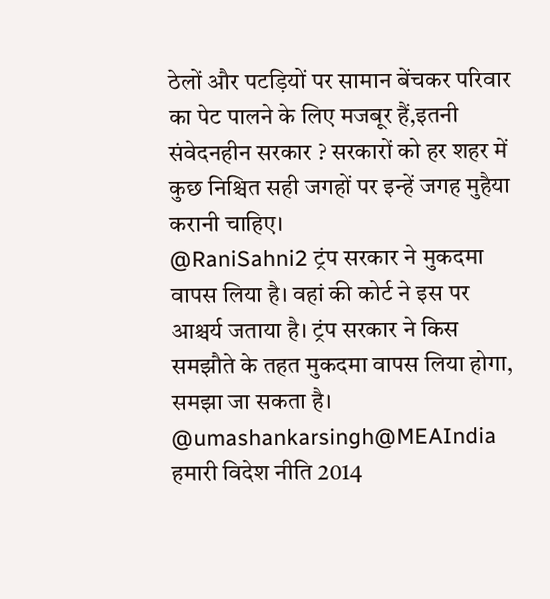ठेलों और पटड़ियों पर सामान बेंचकर परिवार का पेट पालने के लिए मजबूर हैं,इतनी संवेदनहीन सरकार ? सरकारों को हर शहर में कुछ निश्चित सही जगहों पर इन्हें जगह मुहैया करानी चाहिए।
@RaniSahni2 ट्रंप सरकार ने मुकदमा वापस लिया है। वहां की कोर्ट ने इस पर आश्चर्य जताया है। ट्रंप सरकार ने किस समझौते के तहत मुकदमा वापस लिया होगा, समझा जा सकता है।
@umashankarsingh@MEAIndia हमारी विदेश नीति 2014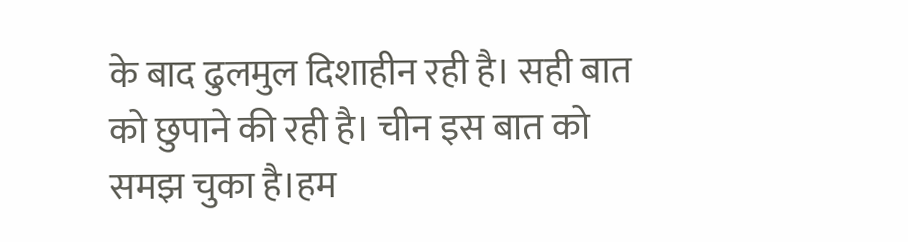के बाद ढुलमुल दिशाहीन रही है। सही बात को छुपाने की रही है। चीन इस बात को समझ चुका है।हम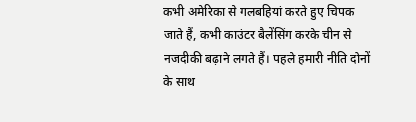कभी अमेरिका से गलबहियां करते हुए चिपक जाते हैं, कभी काउंटर बैलेंसिंग करके चीन से नजदीकी बढ़ाने लगते हैं। पहले हमारी नीति दोनों के साथ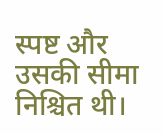स्पष्ट और उसकी सीमा निश्चित थी।